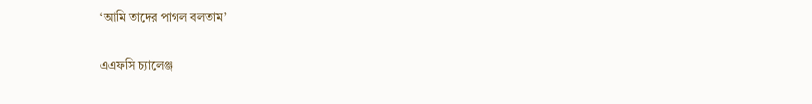‘আমি তাদের পাগল বলতাম’

এএফসি চ্যালেঞ্জ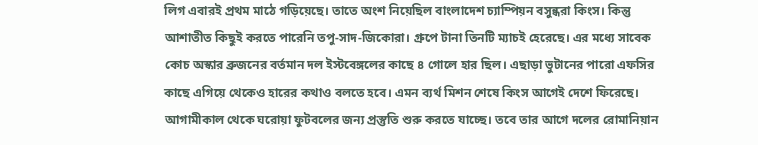লিগ এবারই প্রথম মাঠে গড়িয়েছে। তাতে অংশ নিয়েছিল বাংলাদেশ চ্যাম্পিয়ন বসুন্ধরা কিংস। কিন্তু আশাতীত কিছুই করতে পারেনি তপু-সাদ-জিকোরা। গ্রুপে টানা তিনটি ম্যাচই হেরেছে। এর মধ্যে সাবেক কোচ অস্কার ব্রুজনের বর্তমান দল ইস্টবেঙ্গলের কাছে ৪ গোলে হার ছিল। এছাড়া ভুটানের পারো এফসির কাছে এগিয়ে থেকেও হারের কথাও বলতে হবে। এমন ব্যর্থ মিশন শেষে কিংস আগেই দেশে ফিরেছে। আগামীকাল থেকে ঘরোয়া ফুটবলের জন্য প্রস্তুতি শুরু করতে যাচ্ছে। তবে তার আগে দলের রোমানিয়ান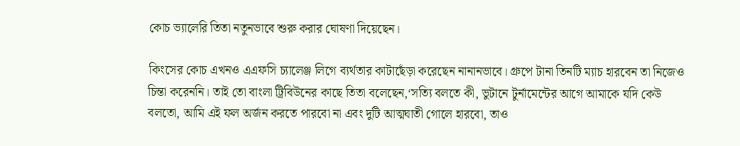কোচ ভ্যালেরি তিতা নতুনভাবে শুরু করার ঘোষণা দিয়েছেন।

কিংসের কোচ এখনও এএফসি চ্যালেঞ্জ লিগে ব্যর্থতার কাটাছেঁড়া করেছেন নানানভাবে। গ্রুপে টানা তিনটি ম্যাচ হারবেন তা নিজেও চিন্তা করেননি। তাই তো বাংলা ট্রিবিউনের কাছে তিতা বলেছেন,‘সত্যি বলতে কী, ভুটানে টুর্নামেন্টের আগে আমাকে যদি কেউ বলতো, আমি এই ফল অর্জন করতে পারবো না এবং দুটি আত্মঘাতী গোলে হারবো, তাও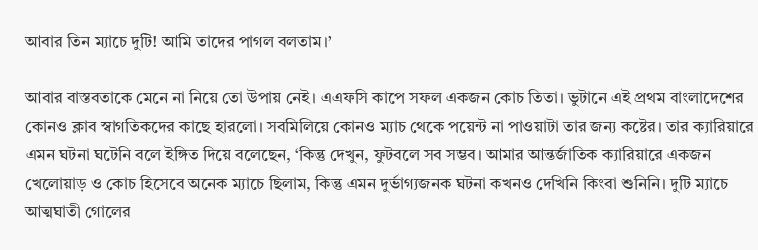আবার তিন ম্যাচে দুটি! আমি তাদের পাগল বলতাম।’

আবার বাস্তবতাকে মেনে না নিয়ে তো উপায় নেই। এএফসি কাপে সফল একজন কোচ তিতা। ভুটানে এই প্রথম বাংলাদেশের কোনও ক্লাব স্বাগতিকদের কাছে হারলো। সবমিলিয়ে কোনও ম্যাচ থেকে পয়েন্ট না পাওয়াটা তার জন্য কষ্টের। তার ক্যারিয়ারে এমন ঘটনা ঘটেনি বলে ইঙ্গিত দিয়ে বলেছেন, ‘কিন্তু দেখুন, ফুটবলে সব সম্ভব। আমার আন্তর্জাতিক ক্যারিয়ারে একজন খেলোয়াড় ও কোচ হিসেবে অনেক ম্যাচে ছিলাম, কিন্তু এমন দুর্ভাগ্যজনক ঘটনা কখনও দেখিনি কিংবা শুনিনি। দুটি ম্যাচে আত্মঘাতী গোলের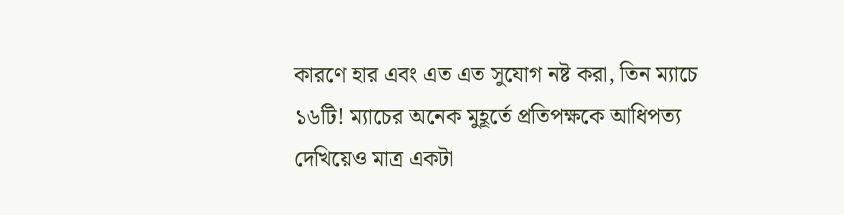কারণে হার এবং এত এত সুযোগ নষ্ট করা, তিন ম্যাচে ১৬টি! ম্যাচের অনেক মুহূর্তে প্রতিপক্ষকে আধিপত্য দেখিয়েও মাত্র একটা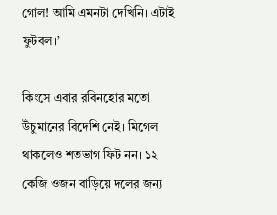গোল! আমি এমনটা দেখিনি। এটাই ফুটবল।’

কিংসে এবার রবিনহোর মতো উঁচুমানের বিদেশি নেই। মিগেল থাকলেও শতভাগ ফিট নন। ১২ কেজি ওজন বাড়িয়ে দলের জন্য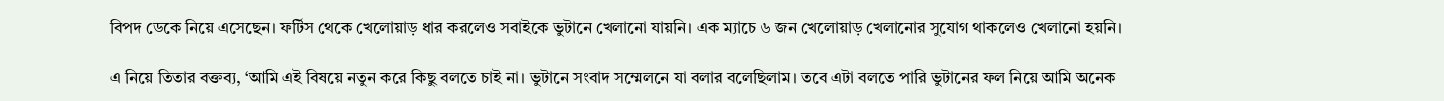বিপদ ডেকে নিয়ে এসেছেন। ফর্টিস থেকে খেলোয়াড় ধার করলেও সবাইকে ভুটানে খেলানো যায়নি। এক ম্যাচে ৬ জন খেলোয়াড় খেলানোর সুযোগ থাকলেও খেলানো হয়নি।

এ নিয়ে তিতার বক্তব্য, ‘আমি এই বিষয়ে নতুন করে কিছু বলতে চাই না। ভুটানে সংবাদ সম্মেলনে যা বলার বলেছিলাম। তবে এটা বলতে পারি ভুটানের ফল নিয়ে আমি অনেক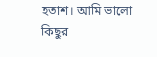হতাশ। আমি ভালো কিছুর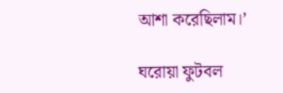আশা করেছিলাম।’

ঘরোয়া ফুটবল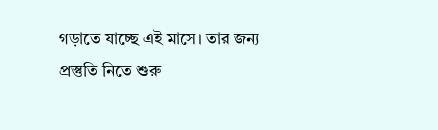গড়াতে যাচ্ছে এই মাসে। তার জন্য প্রস্তুতি নিতে শুরু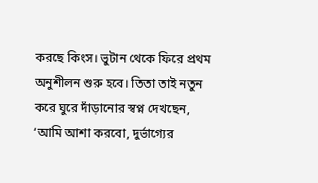করছে কিংস। ভুটান থেকে ফিরে প্রথম অনুশীলন শুরু হবে। তিতা তাই নতুন করে ঘুরে দাঁড়ানোর স্বপ্ন দেখছেন, ‘আমি আশা করবো, দুর্ভাগ্যের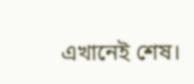এখানেই শেষ।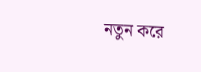নতুন করে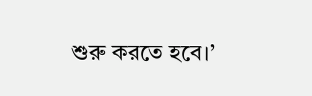শুরু করতে হবে।’